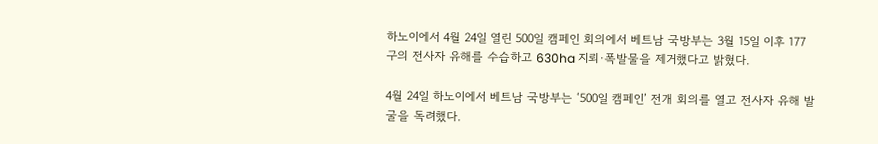하노이에서 4월 24일 열린 500일 캠페인 회의에서 베트남 국방부는 3월 15일 이후 177구의 전사자 유해를 수습하고 630ha 지뢰·폭발물을 제거했다고 밝혔다.

4월 24일 하노이에서 베트남 국방부는 ‘500일 캠페인’ 전개 회의를 열고 전사자 유해 발굴을 독려했다.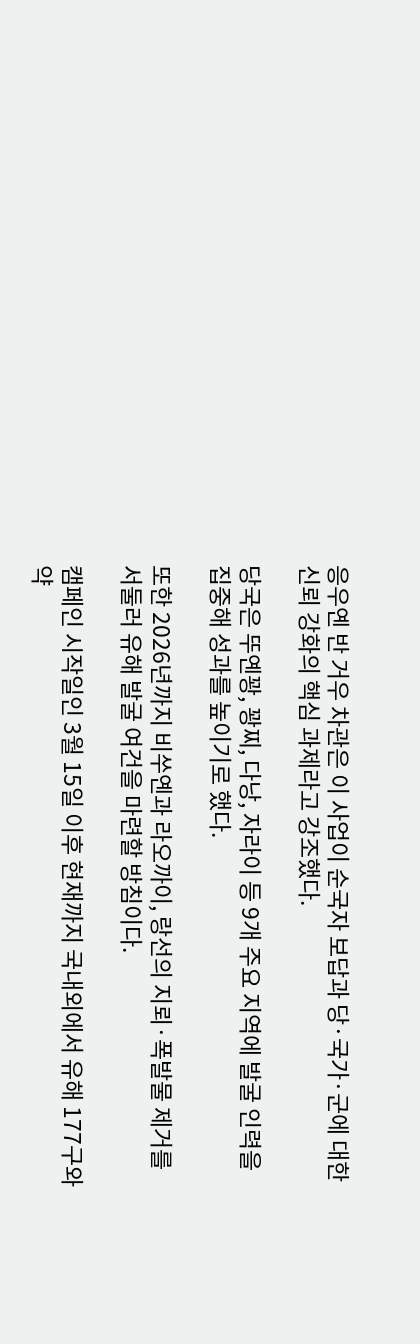응우옌 반 거우 차관은 이 사업이 순국자 보답과 당·국가·군에 대한 신뢰 강화의 핵심 과제라고 강조했다.

당국은 뚜옌꽝, 꽝찌, 다낭, 자라이 등 9개 주요 지역에 발굴 인력을 집중해 성과를 높이기로 했다.

또한 2026년까지 비쑤옌과 라오까이, 랑선의 지뢰·폭발물 제거를 서둘러 유해 발굴 여건을 마련할 방침이다.

캠페인 시작일인 3월 15일 이후 현재까지 국내외에서 유해 177구와 약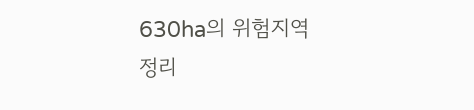630ha의 위험지역 정리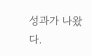성과가 나왔다.